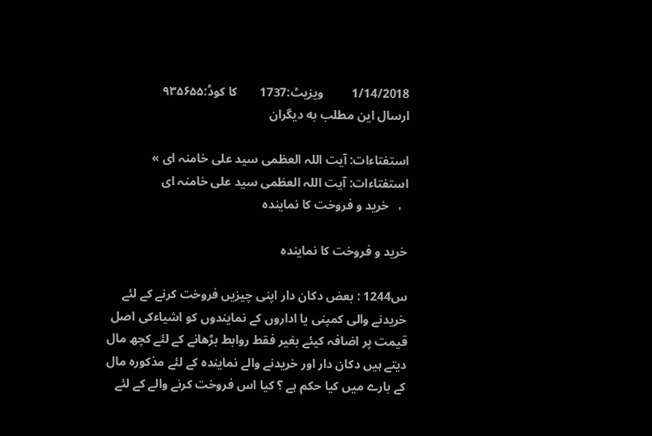1/14/2018         ویزیٹ:1737       کا کوڈ:۹۳۵۶۵۵          ارسال این مطلب به دیگران

استفتاءات: آیت اللہ العظمی سید علی خامنہ ای » استفتاءات: آیت اللہ العظمی سید علی خامنہ ای
  ،   خريد و فروخت کا نمايندہ

خريد و فروخت کا نمايندہ

س1244 : بعض دکان دار اپنى چيزيں فروخت کرنے کے لئے خريدنے والى کمپنى يا اداروں کے نمايندوں کو اشياءکى اصل قيمت پر اضافہ کيئے بغير فقط روابط بڑھانے کے لئے کچھ مال ديتے ہيں دکان دار اور خريدنے والے نمايندہ کے لئے مذکورہ مال کے بارے ميں کيا حکم ہے ؟ کيا اس فروخت کرنے والے کے لئے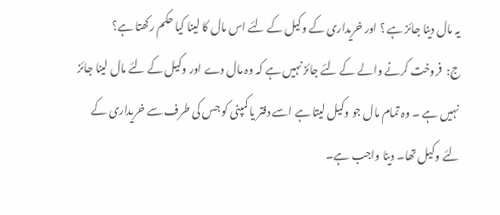يہ مال دينا جائز ہے ؟ اور خريدارى کے وکيل کے لئے اس مال کا لينا کيا حکم رکھتا ہے؟
ج:  فروخت کرنے والے کے لئے جائز نہيں ہے کہ وہ مال دے اور وکيل کے لئے مال لينا جائز نہيں ہے ۔ وہ تمام مال جو وکيل ليتا ہے اسے دفتر يا کمپنى کو جس کى طرف سے خريدارى کے لئے وکيل تھا۔ دينا واجب ہے۔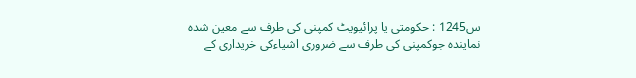س1245 : حکومتى يا پرائيويٹ کمپنى کى طرف سے معين شدہ نمايندہ جوکمپنى کى طرف سے ضرورى اشياءکى خريدارى کے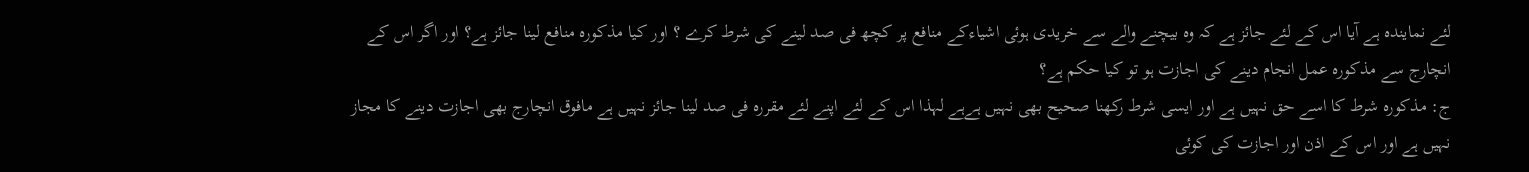لئے نمايندہ ہے آيا اس کے لئے جائز ہے کہ وہ بيچنے والے سے خريدى ہوئى اشياءکے منافع پر کچھ فى صد لينے کى شرط کرے ؟ اور کيا مذکورہ منافع لينا جائز ہے؟ اور اگر اس کے انچارج سے مذکورہ عمل انجام دينے کى اجازت ہو تو کيا حکم ہے؟
ج: مذکورہ شرط کا اسے حق نہيں ہے اور ايسى شرط رکھنا صحيح بھى نہيں ہےہے لہذا اس کے لئے اپنے لئے مقررہ فى صد لينا جائز نہيں ہے مافوق انچارج بھى اجازت دينے کا مجاز نہيں ہے اور اس کے اذن اور اجازت کى کوئى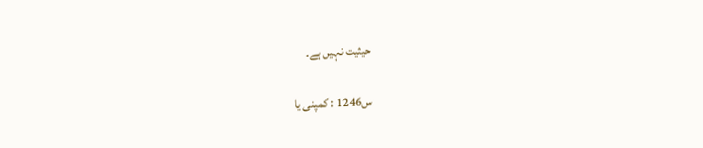حيثيت نہيں ہے۔

س1246 : کمپنى يا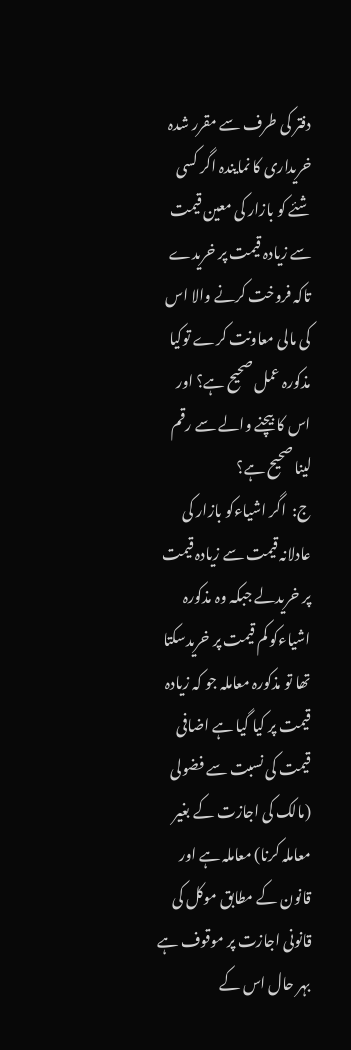دفتر کى طرف سے مقرر شدہ خريدارى کا نمايندہ اگر کسى شئے کو بازار کى معين قيمت سے زيادہ قيمت پر خريدے تاکہ فروخت کرنے والا اس کى مالى معاونت کرے توکيا مذکورہ عمل صحيح ہے؟ اور اس کا بيچنے والے سے رقم لينا صحيح ہے؟
ج:  اگر اشياءکو بازار کى عادلانہ قيمت سے زيادہ قيمت پر خريدلے جبکہ وہ مذکورہ اشياءکو کم قيمت پر خريدسکتا تھا تو مذکورہ معاملہ جو کہ زيادہ قيمت پر کيا گيا ہے اضافى قيمت کى نسبت سے فضولى (مالک کى اجازت کے بغير معاملہ کرنا) معاملہ ہے اور قانون کے مطابق موکل کى قانونى اجازت پر موقوف ہے بہر حال اس کے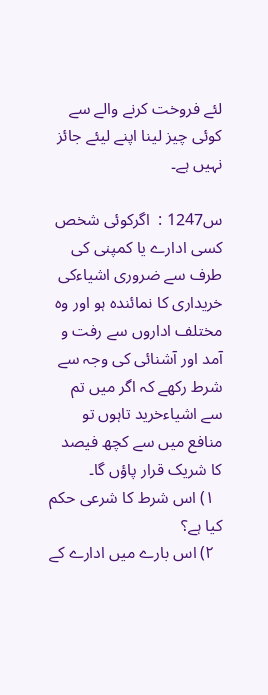لئے فروخت کرنے والے سے کوئى چيز لينا اپنے ليئے جائز نہيں ہے۔

س1247 :  اگرکوئى شخص کسى ادارے يا کمپنى کى طرف سے ضرورى اشياءکى خريدارى کا نمائندہ ہو اور وہ مختلف اداروں سے رفت و آمد اور آشنائى کى وجہ سے شرط رکھے کہ اگر ميں تم سے اشياءخريد تاہوں تو منافع ميں سے کچھ فيصد کا شريک قرار پاؤں گا۔
  ١) اس شرط کا شرعى حکم کيا ہے؟
  ٢) اس بارے ميں ادارے کے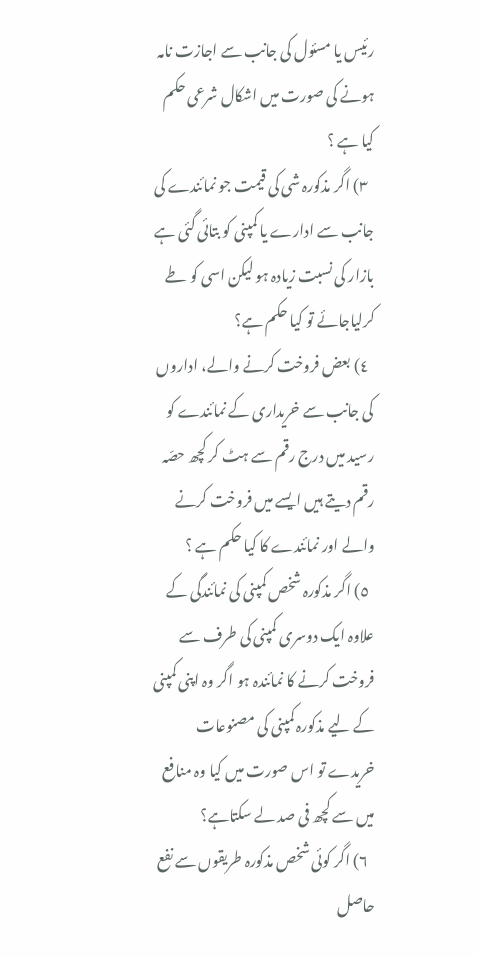رئيس يا مسئول کى جانب سے اجازت نامہ ہونے کى صورت ميں اشکال شرعى حکم کيا ہے ؟
  ٣) اگر مذکورہ شى کى قيمت جو نمائندے کى جانب سے ادارے يا کمپنى کو بتائى گئى ہے بازار کى نسبت زيادہ ہو ليکن اسى کو طے کرلياجائے تو کيا حکم ہے؟
  ٤) بعض فروخت کرنے والے، اداروں کى جانب سے خريدارى کے نمائندے کو رسيد ميں درج رقم سے ہٹ کر کچھ حصّہ رقم ديتے ہيں ايسے ميں فروخت کرنے والے اور نمائندے کا کيا حکم ہے ؟
  ٥) اگر مذکورہ شخص کمپنى کى نمائندگى کے علاوہ ايک دوسرى کمپنى کى طرف سے فروخت کرنے کا نمائندہ ہو اگر وہ اپنى کمپنى کے ليے مذکورہ کمپنى کى مصنوعات خريدے تو اس صورت ميں کيا وہ منافع ميں سے کچھ فى صد لے سکتاہے؟
  ٦) اگر کوئى شخص مذکورہ طريقوں سے نفع حاصل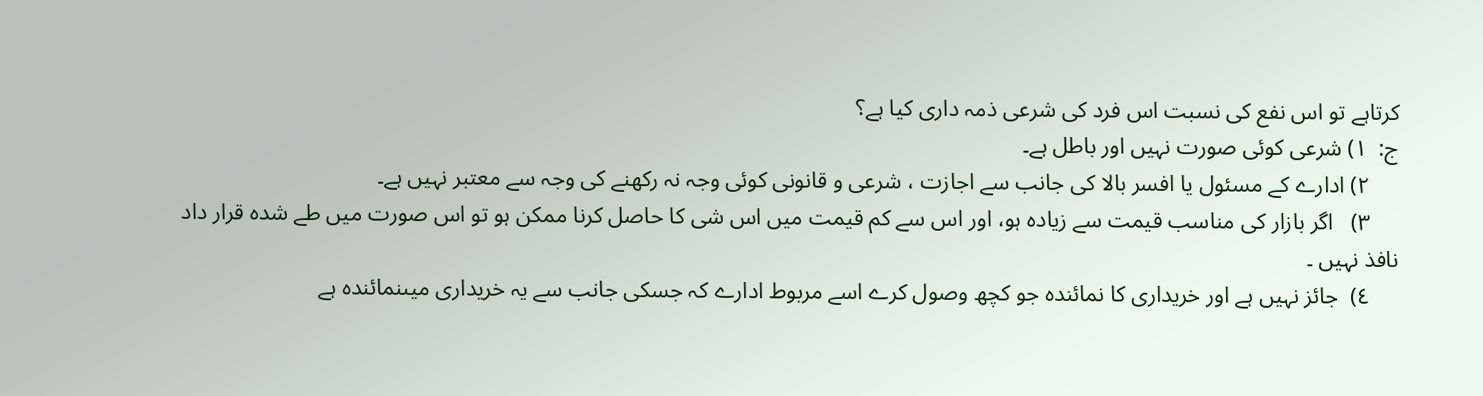کرتاہے تو اس نفع کى نسبت اس فرد کى شرعى ذمہ دارى کيا ہے؟
ج:  ١) شرعى کوئى صورت نہيں اور باطل ہے۔
     ٢) ادارے کے مسئول يا افسر بالا کى جانب سے اجازت ، شرعى و قانونى کوئى وجہ نہ رکھنے کى وجہ سے معتبر نہيں ہے۔
     ٣)   اگر بازار کى مناسب قيمت سے زيادہ ہو، اور اس سے کم قيمت ميں اس شى کا حاصل کرنا ممکن ہو تو اس صورت ميں طے شدہ قرار داد نافذ نہيں ۔
     ٤)  جائز نہيں ہے اور خريدارى کا نمائندہ جو کچھ وصول کرے اسے مربوط ادارے کہ جسکى جانب سے يہ خريدارى ميںنمائندہ ہے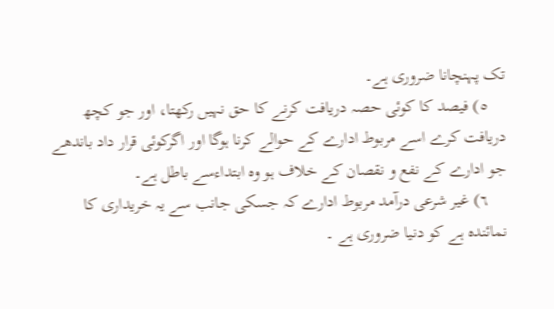تک پہنچانا ضرورى ہے۔
    ٥) فيصد کا کوئى حصہ دريافت کرنے کا حق نہيں رکھتا، اور جو کچھ دريافت کرے اسے مربوط ادارے کے حوالے کرنا ہوگا اور اگرکوئى قرار داد باندھے جو ادارے کے نفع و نقصان کے خلاف ہو وہ ابتداءسے باطل ہے۔
    ٦) غير شرعى درآمد مربوط ادارے کہ جسکى جانب سے يہ خريدارى کا نمائندہ ہے کو دنيا ضرورى ہے ۔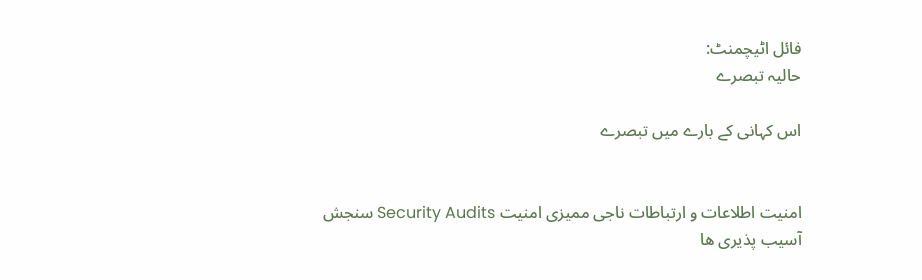فائل اٹیچمنٹ:
حالیہ تبصرے

اس کہانی کے بارے میں تبصرے


امنیت اطلاعات و ارتباطات ناجی ممیزی امنیت Security Audits سنجش آسیب پذیری ها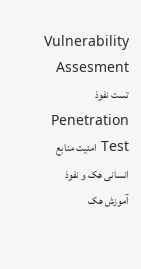Vulnerability Assesment تست نفوذ Penetration Test امنیت منابع انسانی هک و نفوذ آموزش هک